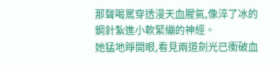那聲喝罵穿透漫天血腥氣,像淬了冰的鋼針紮進小軟緊繃的神經。
她猛地睜開眼,看見兩道劍光已衝破血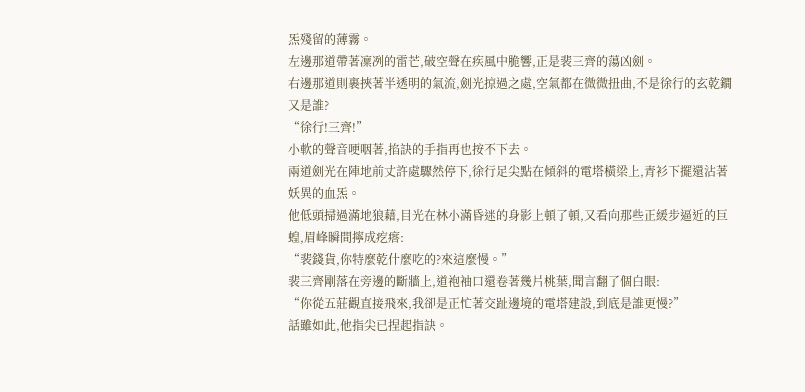炁殘留的薄霧。
左邊那道帶著凜冽的雷芒,破空聲在疾風中脆響,正是裴三齊的蕩凶劍。
右邊那道則裹挾著半透明的氣流,劍光掠過之處,空氣都在微微扭曲,不是徐行的玄乾鐧又是誰?
“徐行!三齊!”
小軟的聲音哽咽著,掐訣的手指再也按不下去。
兩道劍光在陣地前丈許處驟然停下,徐行足尖點在傾斜的電塔橫梁上,青衫下擺還沾著妖異的血炁。
他低頭掃過滿地狼藉,目光在林小滿昏迷的身影上頓了頓,又看向那些正緩步逼近的巨蝗,眉峰瞬間擰成疙瘩:
“裴錢貨,你特麼乾什麼吃的?來這麼慢。”
裴三齊剛落在旁邊的斷牆上,道袍袖口還卷著幾片桃葉,聞言翻了個白眼:
“你從五莊觀直接飛來,我卻是正忙著交趾邊境的電塔建設,到底是誰更慢?”
話雖如此,他指尖已捏起指訣。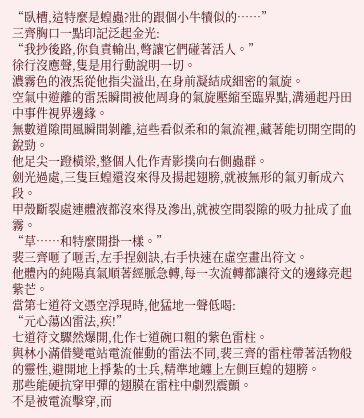“臥槽,這特麼是蝗蟲?壯的跟個小牛犢似的……”
三齊胸口一點印記泛起金光:
“我抄後路,你負責輸出,彆讓它們碰著活人。”
徐行沒應聲,隻是用行動說明一切。
濃霧色的液炁從他指尖溢出,在身前凝結成細密的氣旋。
空氣中遊離的雷炁瞬間被他周身的氣旋壓縮至臨界點,溝通起丹田中事件視界邊緣。
無數道隙間風瞬間剝離,這些看似柔和的氣流裡,藏著能切開空間的銳勁。
他足尖一蹬橫梁,整個人化作青影撲向右側蟲群。
劍光過處,三隻巨蝗還沒來得及揚起翅膀,就被無形的氣刃斬成六段。
甲殼斷裂處連體液都沒來得及滲出,就被空間裂隙的吸力扯成了血霧。
“草……和特麼開掛一樣。”
裴三齊咂了咂舌,左手捏劍訣,右手快速在虛空畫出符文。
他體內的純陽真氣順著經脈急轉,每一次流轉都讓符文的邊緣亮起紫芒。
當第七道符文憑空浮現時,他猛地一聲低喝:
“元心蕩凶雷法,疾!”
七道符文驟然爆開,化作七道碗口粗的紫色雷柱。
與林小滿借變電站電流催動的雷法不同,裴三齊的雷柱帶著活物般的靈性,避開地上掙紮的士兵,精準地纏上左側巨蝗的翅膀。
那些能硬抗穿甲彈的翅膜在雷柱中劇烈震顫。
不是被電流擊穿,而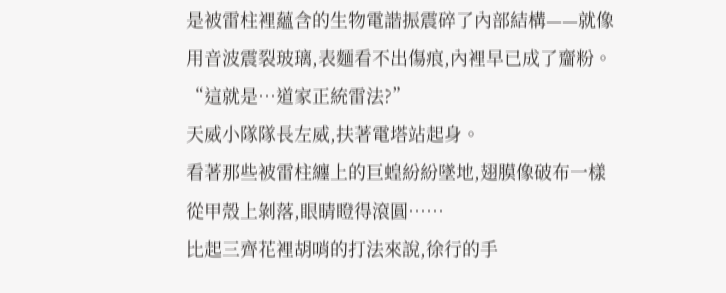是被雷柱裡蘊含的生物電諧振震碎了內部結構——就像用音波震裂玻璃,表麵看不出傷痕,內裡早已成了齏粉。
“這就是…道家正統雷法?”
天威小隊隊長左威,扶著電塔站起身。
看著那些被雷柱纏上的巨蝗紛紛墜地,翅膜像破布一樣從甲殼上剝落,眼睛瞪得滾圓……
比起三齊花裡胡哨的打法來說,徐行的手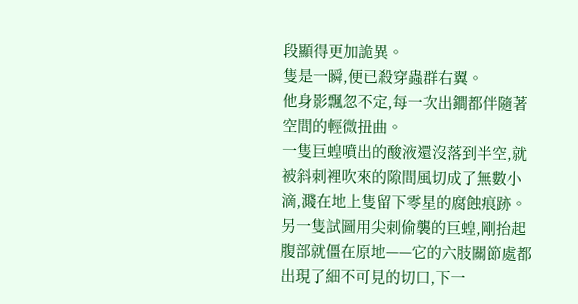段顯得更加詭異。
隻是一瞬,便已殺穿蟲群右翼。
他身影飄忽不定,每一次出鐧都伴隨著空間的輕微扭曲。
一隻巨蝗噴出的酸液還沒落到半空,就被斜刺裡吹來的隙間風切成了無數小滴,濺在地上隻留下零星的腐蝕痕跡。
另一隻試圖用尖刺偷襲的巨蝗,剛抬起腹部就僵在原地——它的六肢關節處都出現了細不可見的切口,下一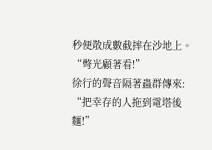秒便散成數截摔在沙地上。
“彆光顧著看!”
徐行的聲音隔著蟲群傳來:
“把幸存的人拖到電塔後麵!”